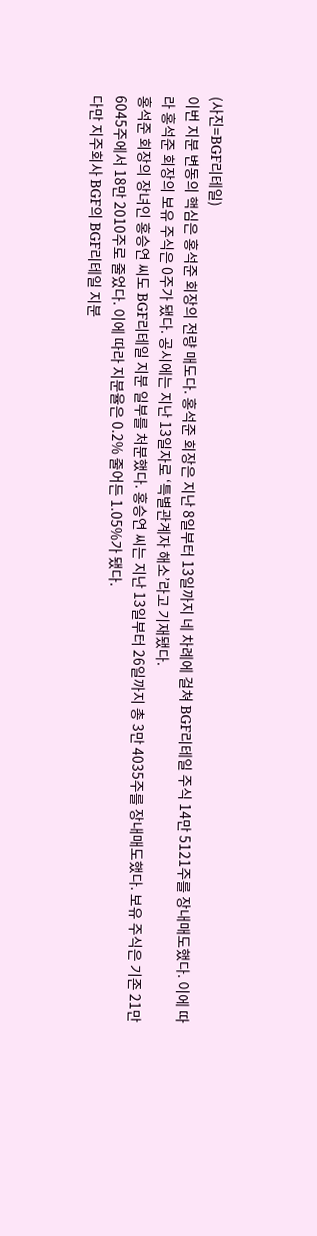(사진=BGF리테일)
이번 지분 변동의 핵심은 홍석준 회장의 전량 매도다. 홍석준 회장은 지난 8일부터 13일까지 네 차례에 걸쳐 BGF리테일 주식 14만 5121주를 장내매도했다. 이에 따라 홍석준 회장의 보유 주식은 0주가 됐다. 공시에는 지난 13일자로 ‘특별관계자 해소’라고 기재됐다.
홍석준 회장의 장녀인 홍승연 씨도 BGF리테일 지분 일부를 처분했다. 홍승연 씨는 지난 13일부터 26일까지 총 3만 4035주를 장내매도했다. 보유 주식은 기존 21만 6045주에서 18만 2010주로 줄었다. 이에 따라 지분율은 0.2% 줄어든 1.05%가 됐다.
다만 지주회사 BGF의 BGF리테일 지분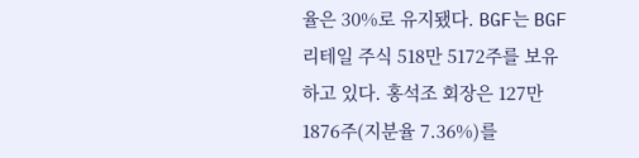율은 30%로 유지됐다. BGF는 BGF리테일 주식 518만 5172주를 보유하고 있다. 홍석조 회장은 127만 1876주(지분율 7.36%)를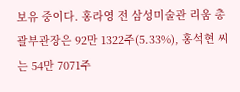보유 중이다. 홍라영 전 삼성미술관 리움 총괄부관장은 92만 1322주(5.33%), 홍석현 씨는 54만 7071주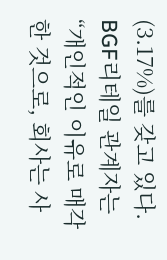(3.17%)를 갖고 있다.
BGF리테일 관계자는 “개인적인 이유로 매각한 것으로, 회사는 사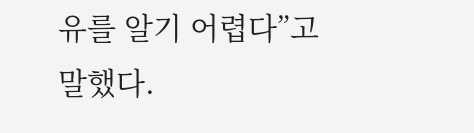유를 알기 어렵다”고 말했다.